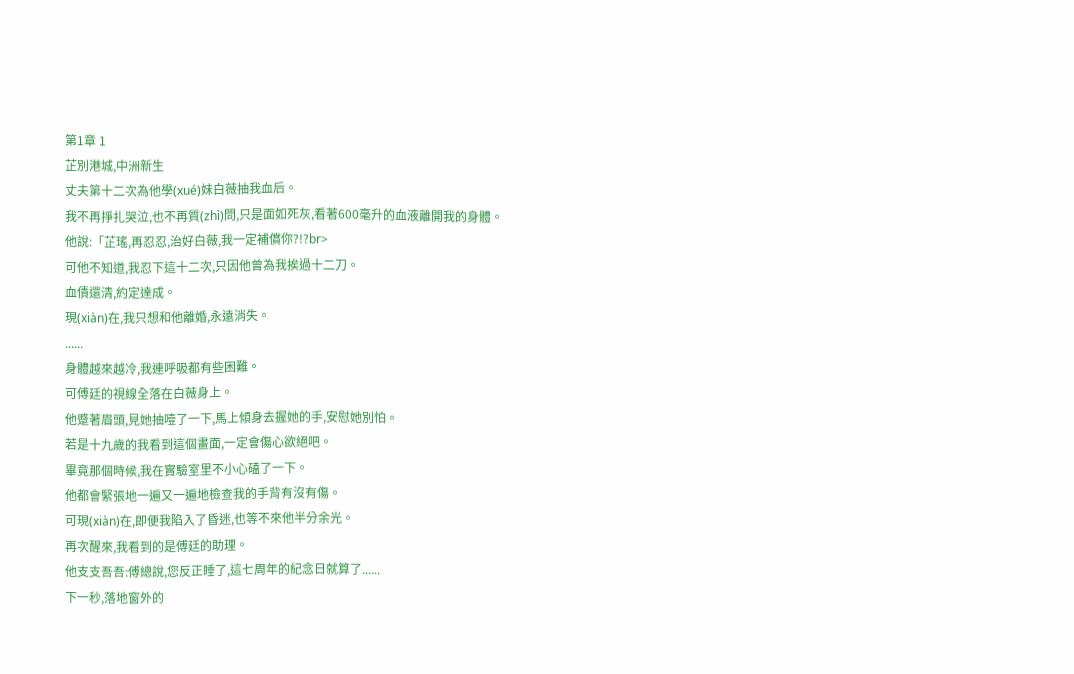第1章 1
芷別港城,中洲新生
丈夫第十二次為他學(xué)妹白薇抽我血后。
我不再掙扎哭泣,也不再質(zhì)問,只是面如死灰,看著600毫升的血液離開我的身體。
他說:「芷瑤,再忍忍,治好白薇,我一定補償你?!?br>
可他不知道,我忍下這十二次,只因他曾為我挨過十二刀。
血債還清,約定達成。
現(xiàn)在,我只想和他離婚,永遠消失。
......
身體越來越冷,我連呼吸都有些困難。
可傅廷的視線全落在白薇身上。
他蹙著眉頭,見她抽噎了一下,馬上傾身去握她的手,安慰她別怕。
若是十九歲的我看到這個畫面,一定會傷心欲絕吧。
畢竟那個時候,我在實驗室里不小心磕了一下。
他都會緊張地一遍又一遍地檢查我的手背有沒有傷。
可現(xiàn)在,即便我陷入了昏迷,也等不來他半分余光。
再次醒來,我看到的是傅廷的助理。
他支支吾吾:傅總說,您反正睡了,這七周年的紀念日就算了......
下一秒,落地窗外的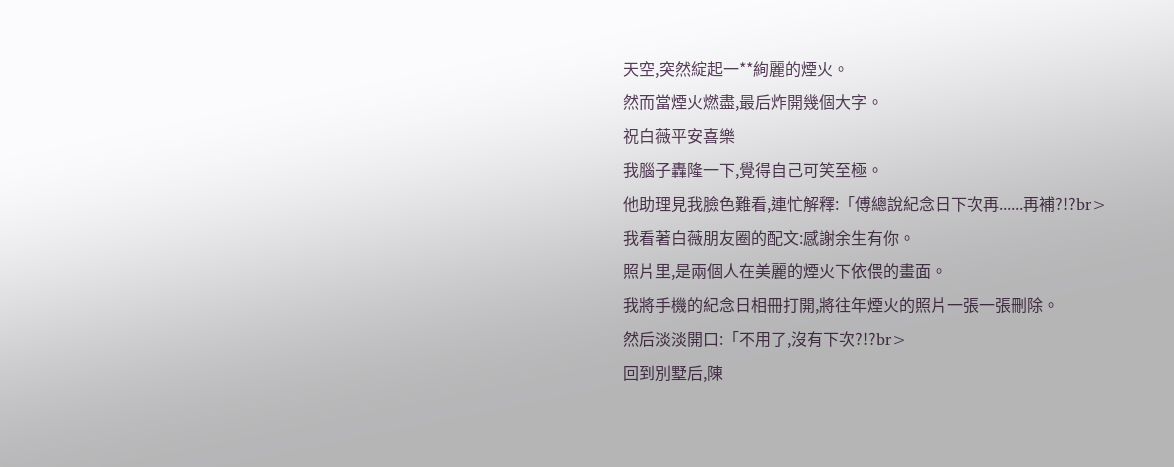天空,突然綻起一**絢麗的煙火。
然而當煙火燃盡,最后炸開幾個大字。
祝白薇平安喜樂
我腦子轟隆一下,覺得自己可笑至極。
他助理見我臉色難看,連忙解釋:「傅總說紀念日下次再......再補?!?br>
我看著白薇朋友圈的配文:感謝余生有你。
照片里,是兩個人在美麗的煙火下依偎的畫面。
我將手機的紀念日相冊打開,將往年煙火的照片一張一張刪除。
然后淡淡開口:「不用了,沒有下次?!?br>
回到別墅后,陳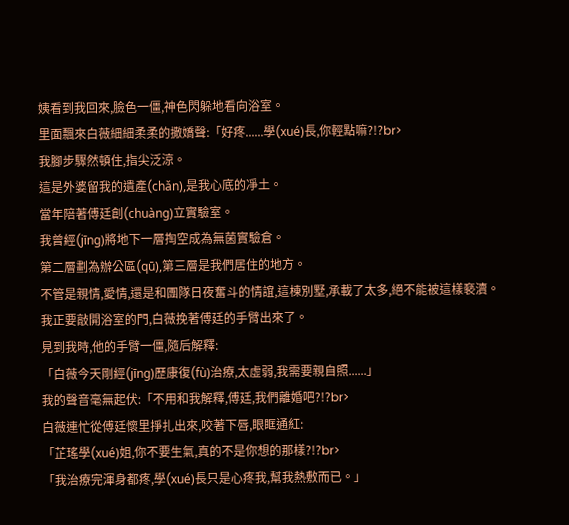姨看到我回來,臉色一僵,神色閃躲地看向浴室。
里面飄來白薇細細柔柔的撒嬌聲:「好疼......學(xué)長,你輕點嘛?!?br>
我腳步驟然頓住,指尖泛涼。
這是外婆留我的遺產(chǎn),是我心底的凈土。
當年陪著傅廷創(chuàng)立實驗室。
我曾經(jīng)將地下一層掏空成為無菌實驗倉。
第二層劃為辦公區(qū),第三層是我們居住的地方。
不管是親情,愛情,還是和團隊日夜奮斗的情誼,這棟別墅,承載了太多,絕不能被這樣褻瀆。
我正要敲開浴室的門,白薇挽著傅廷的手臂出來了。
見到我時,他的手臂一僵,隨后解釋:
「白薇今天剛經(jīng)歷康復(fù)治療,太虛弱,我需要親自照......」
我的聲音毫無起伏:「不用和我解釋,傅廷,我們離婚吧?!?br>
白薇連忙從傅廷懷里掙扎出來,咬著下唇,眼眶通紅:
「芷瑤學(xué)姐,你不要生氣,真的不是你想的那樣?!?br>
「我治療完渾身都疼,學(xué)長只是心疼我,幫我熱敷而已。」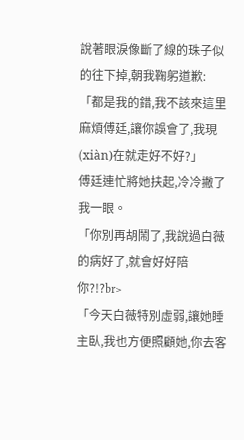說著眼淚像斷了線的珠子似的往下掉,朝我鞠躬道歉:
「都是我的錯,我不該來這里麻煩傅廷,讓你誤會了,我現(xiàn)在就走好不好?」
傅廷連忙將她扶起,冷冷撇了我一眼。
「你別再胡鬧了,我說過白薇的病好了,就會好好陪你?!?br>
「今天白薇特別虛弱,讓她睡主臥,我也方便照顧她,你去客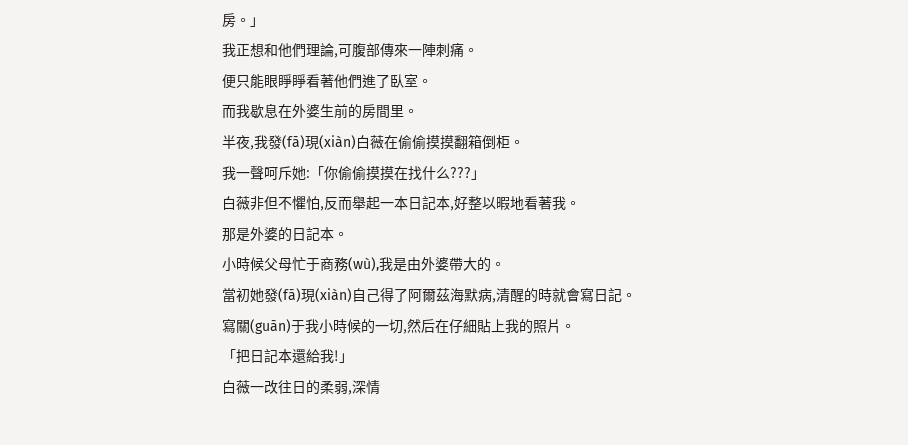房。」
我正想和他們理論,可腹部傳來一陣刺痛。
便只能眼睜睜看著他們進了臥室。
而我歇息在外婆生前的房間里。
半夜,我發(fā)現(xiàn)白薇在偷偷摸摸翻箱倒柜。
我一聲呵斥她:「你偷偷摸摸在找什么???」
白薇非但不懼怕,反而舉起一本日記本,好整以暇地看著我。
那是外婆的日記本。
小時候父母忙于商務(wù),我是由外婆帶大的。
當初她發(fā)現(xiàn)自己得了阿爾茲海默病,清醒的時就會寫日記。
寫關(guān)于我小時候的一切,然后在仔細貼上我的照片。
「把日記本還給我!」
白薇一改往日的柔弱,深情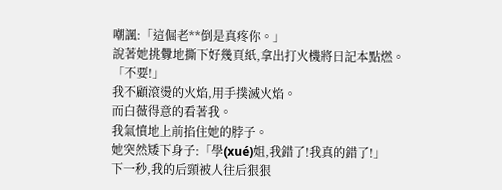嘲諷:「這倔老**倒是真疼你。」
說著她挑釁地撕下好幾頁紙,拿出打火機將日記本點燃。
「不要!」
我不顧滾燙的火焰,用手撲滅火焰。
而白薇得意的看著我。
我氣憤地上前掐住她的脖子。
她突然矮下身子:「學(xué)姐,我錯了!我真的錯了!」
下一秒,我的后頸被人往后狠狠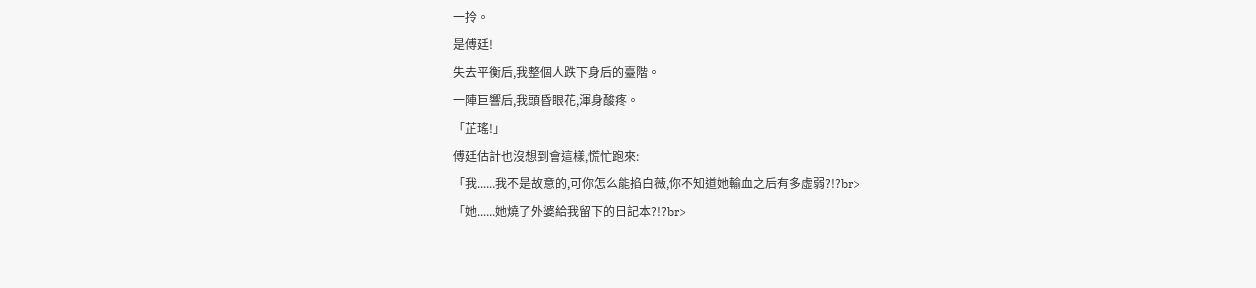一拎。
是傅廷!
失去平衡后,我整個人跌下身后的臺階。
一陣巨響后,我頭昏眼花,渾身酸疼。
「芷瑤!」
傅廷估計也沒想到會這樣,慌忙跑來:
「我......我不是故意的,可你怎么能掐白薇,你不知道她輸血之后有多虛弱?!?br>
「她......她燒了外婆給我留下的日記本?!?br>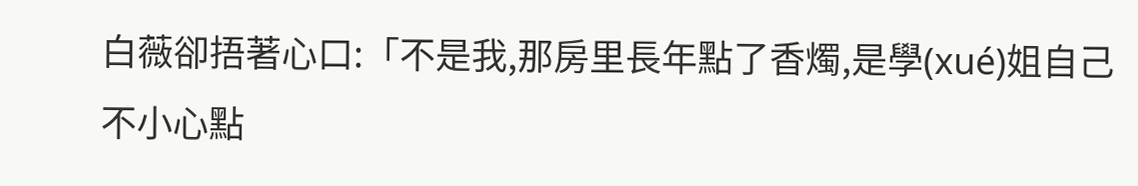白薇卻捂著心口:「不是我,那房里長年點了香燭,是學(xué)姐自己不小心點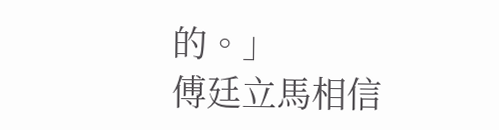的。」
傅廷立馬相信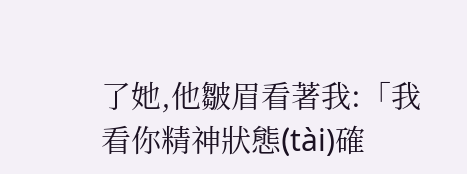了她,他皺眉看著我:「我看你精神狀態(tài)確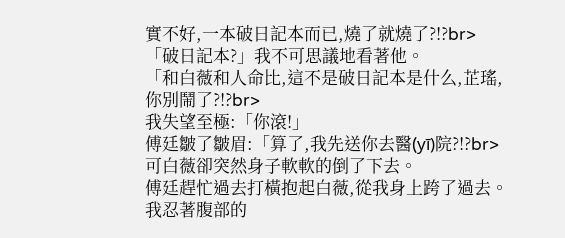實不好,一本破日記本而已,燒了就燒了?!?br>
「破日記本?」我不可思議地看著他。
「和白薇和人命比,這不是破日記本是什么,芷瑤,你別鬧了?!?br>
我失望至極:「你滾!」
傅廷皺了皺眉:「算了,我先送你去醫(yī)院?!?br>
可白薇卻突然身子軟軟的倒了下去。
傅廷趕忙過去打橫抱起白薇,從我身上跨了過去。
我忍著腹部的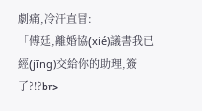劇痛,冷汗直冒:
「傅廷,離婚協(xié)議書我已經(jīng)交給你的助理,簽了?!?br>